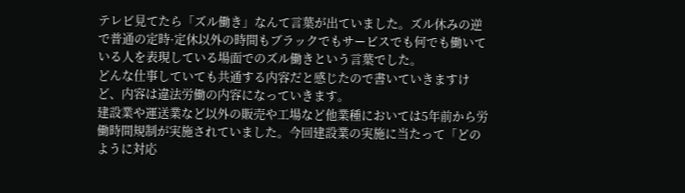テレビ見てたら「ズル働き」なんて言葉が出ていました。ズル休みの逆で普通の定時·定休以外の時間もブラックでもサービスでも何でも働いている人を表現している場面でのズル働きという言葉でした。
どんな仕事していても共通する内容だと感じたので書いていきますけど、内容は違法労働の内容になっていきます。
建設業や運送業など以外の販売や工場など他業種においては5年前から労働時間規制が実施されていました。今回建設業の実施に当たって「どのように対応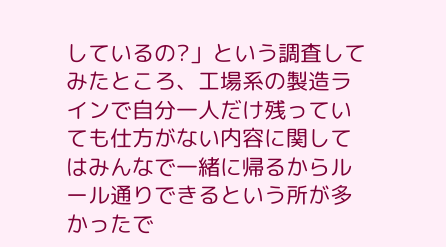しているの?」という調査してみたところ、工場系の製造ラインで自分一人だけ残っていても仕方がない内容に関してはみんなで一緒に帰るからルール通りできるという所が多かったで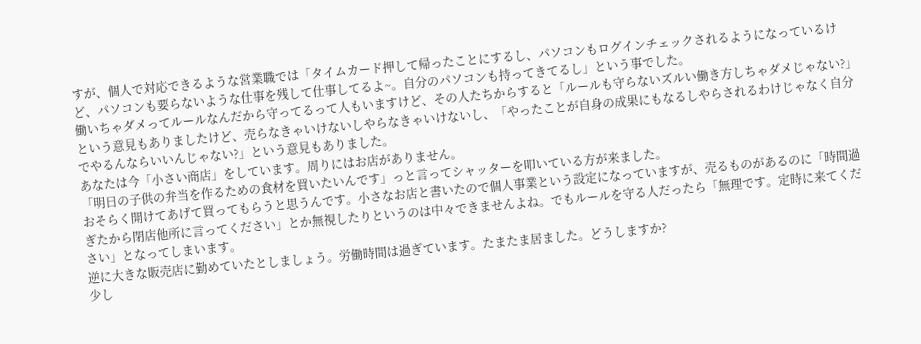すが、個人で対応できるような営業職では「タイムカード押して帰ったことにするし、パソコンもログインチェックされるようになっているけど、パソコンも要らないような仕事を残して仕事してるよ~。自分のパソコンも持ってきてるし」という事でした。
働いちゃダメってルールなんだから守ってるって人もいますけど、その人たちからすると「ルールも守らないズルい働き方しちゃダメじゃない?」という意見もありましたけど、売らなきゃいけないしやらなきゃいけないし、「やったことが自身の成果にもなるしやらされるわけじゃなく自分でやるんならいいんじゃない?」という意見もありました。
あなたは今「小さい商店」をしています。周りにはお店がありません。
「明日の子供の弁当を作るための食材を買いたいんです」っと言ってシャッターを叩いている方が来ました。
おそらく開けてあげて買ってもらうと思うんです。小さなお店と書いたので個人事業という設定になっていますが、売るものがあるのに「時間過ぎたから閉店他所に言ってください」とか無視したりというのは中々できませんよね。でもルールを守る人だったら「無理です。定時に来てください」となってしまいます。
逆に大きな販売店に勤めていたとしましょう。労働時間は過ぎています。たまたま居ました。どうしますか?
少し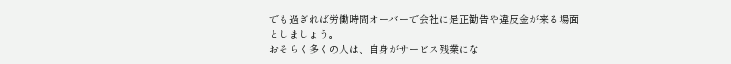でも過ぎれば労働時間オーバーで会社に是正勧告や違反金が来る場面としましょう。
おそらく多くの人は、自身がサービス残業にな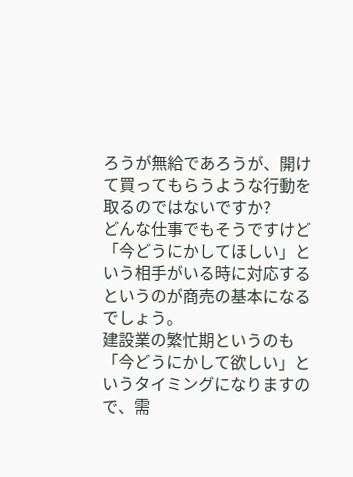ろうが無給であろうが、開けて買ってもらうような行動を取るのではないですか?
どんな仕事でもそうですけど「今どうにかしてほしい」という相手がいる時に対応するというのが商売の基本になるでしょう。
建設業の繁忙期というのも「今どうにかして欲しい」というタイミングになりますので、需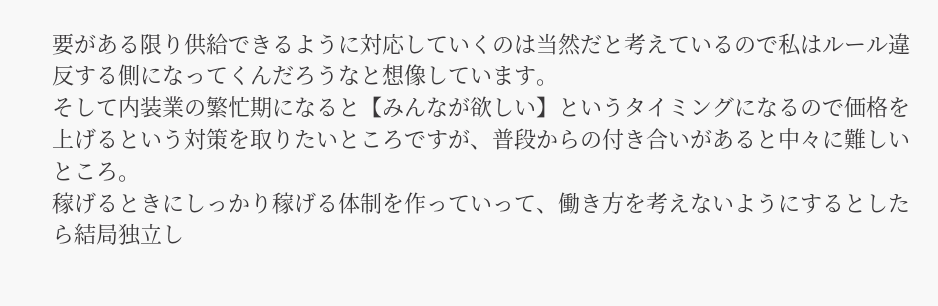要がある限り供給できるように対応していくのは当然だと考えているので私はルール違反する側になってくんだろうなと想像しています。
そして内装業の繁忙期になると【みんなが欲しい】というタイミングになるので価格を上げるという対策を取りたいところですが、普段からの付き合いがあると中々に難しいところ。
稼げるときにしっかり稼げる体制を作っていって、働き方を考えないようにするとしたら結局独立し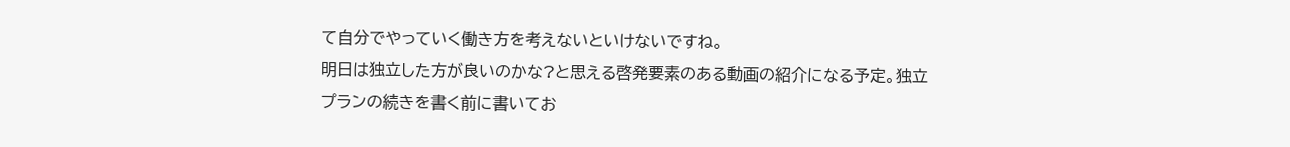て自分でやっていく働き方を考えないといけないですね。
明日は独立した方が良いのかな?と思える啓発要素のある動画の紹介になる予定。独立プランの続きを書く前に書いてお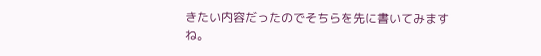きたい内容だったのでそちらを先に書いてみますね。